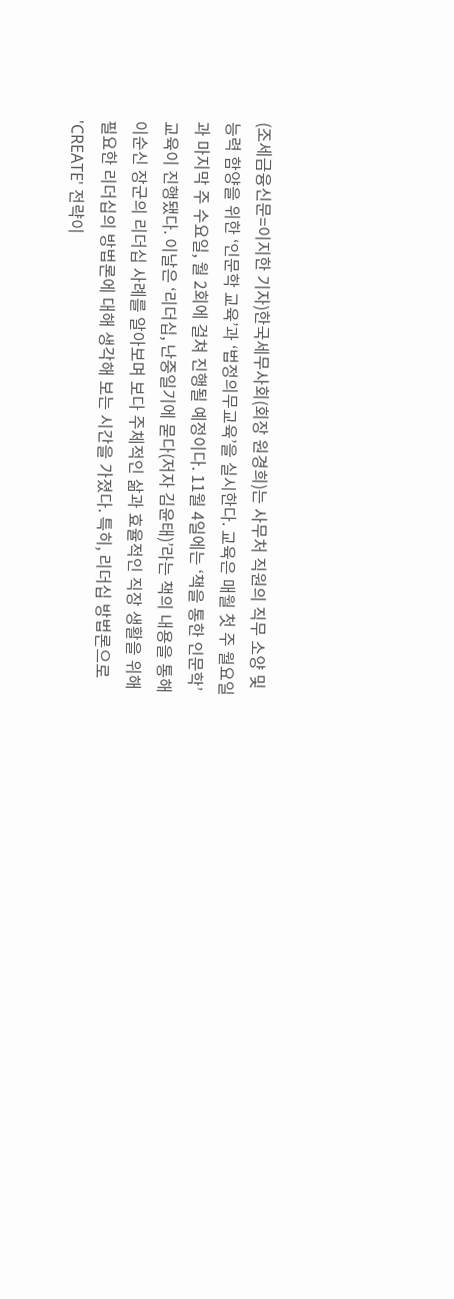(조세금융신문=이지한 기자)한국세무사회(회장 원경희)는 사무처 직원의 직무 소양 및 능력 함양을 위한 ‘인문학 교육’과 ‘법정의무교육’을 실시한다. 교육은 매월 첫 주 월요일과 마지막 주 수요일, 월 2회에 걸쳐 진행될 예정이다. 11월 4일에는 ‘책을 통한 인문학’ 교육이 진행됐다. 이날은 ‘리더십, 난중일기에 묻다(저자 김윤태)’라는 책의 내용을 통해 이순신 장군의 리더십 사례를 알아보며 보다 주체적인 삶과 효율적인 직장 생활을 위해 필요한 리더십의 방법론에 대해 생각해 보는 시간을 가졌다. 특히, 리더십 방법론으로 'CREATE' 전략이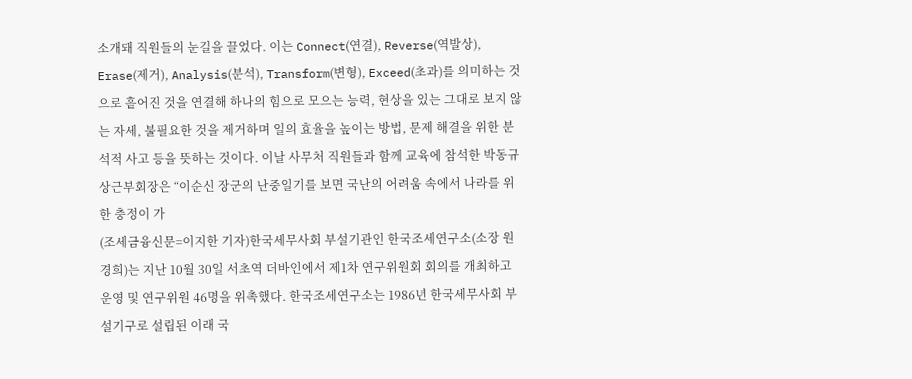소개돼 직원들의 눈길을 끌었다. 이는 Connect(연결), Reverse(역발상), Erase(제거), Analysis(분석), Transform(변형), Exceed(초과)를 의미하는 것으로 흩어진 것을 연결해 하나의 힘으로 모으는 능력, 현상을 있는 그대로 보지 않는 자세, 불필요한 것을 제거하며 일의 효율을 높이는 방법, 문제 해결을 위한 분석적 사고 등을 뜻하는 것이다. 이날 사무처 직원들과 함께 교육에 참석한 박동규 상근부회장은 “이순신 장군의 난중일기를 보면 국난의 어려움 속에서 나라를 위한 충정이 가
(조세금융신문=이지한 기자)한국세무사회 부설기관인 한국조세연구소(소장 원경희)는 지난 10월 30일 서초역 더바인에서 제1차 연구위원회 회의를 개최하고 운영 및 연구위원 46명을 위촉했다. 한국조세연구소는 1986년 한국세무사회 부설기구로 설립된 이래 국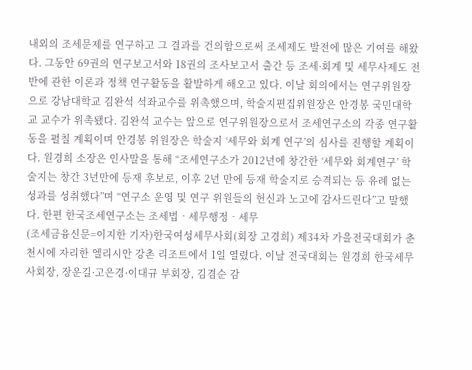내외의 조세문제를 연구하고 그 결과를 건의함으로써 조세제도 발전에 많은 기여를 해왔다. 그동안 69권의 연구보고서와 18권의 조사보고서 출간 등 조세·회계 및 세무사제도 전반에 관한 이론과 정책 연구활동을 활발하게 해오고 있다. 이날 회의에서는 연구위원장으로 강남대학교 김완석 석좌교수를 위촉했으며, 학술지편집위원장은 안경봉 국민대학교 교수가 위촉됐다. 김완석 교수는 앞으로 연구위원장으로서 조세연구소의 각종 연구활동을 펼칠 계획이며 안경봉 위원장은 학술지 ‘세무와 회계 연구’의 심사를 진행할 계획이다. 원경희 소장은 인사말을 통해 “조세연구소가 2012년에 창간한 ‘세무와 회계연구’ 학술지는 창간 3년만에 등재 후보로, 이후 2년 만에 등재 학술지로 승격되는 등 유례 없는 성과를 성취했다”며 “연구소 운영 및 연구 위원들의 헌신과 노고에 감사드린다”고 말했다. 한편 한국조세연구소는 조세법‧세무행정‧세무
(조세금융신문=이지한 기자)한국여성세무사회(회장 고경희) 제34차 가을전국대회가 춘천시에 자리한 엘리시안 강촌 리조트에서 1일 열렸다. 이날 전국대회는 원경희 한국세무사회장, 장운길·고은경·이대규 부회장, 김겸순 감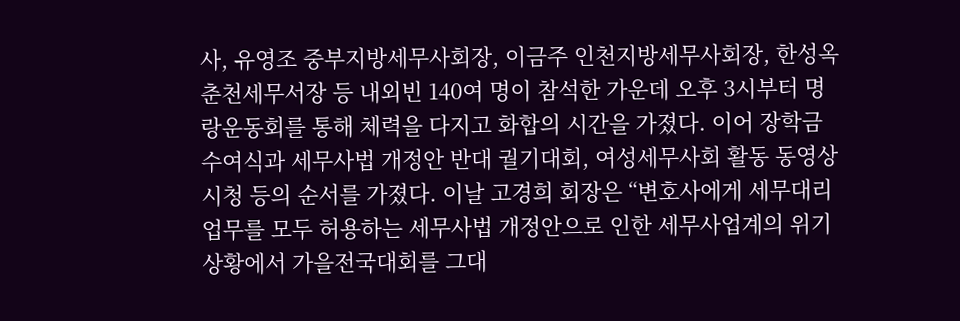사, 유영조 중부지방세무사회장, 이금주 인천지방세무사회장, 한성옥 춘천세무서장 등 내외빈 140여 명이 참석한 가운데 오후 3시부터 명랑운동회를 통해 체력을 다지고 화합의 시간을 가졌다. 이어 장학금 수여식과 세무사법 개정안 반대 궐기대회, 여성세무사회 활동 동영상 시청 등의 순서를 가졌다. 이날 고경희 회장은 “변호사에게 세무대리업무를 모두 허용하는 세무사법 개정안으로 인한 세무사업계의 위기상황에서 가을전국대회를 그대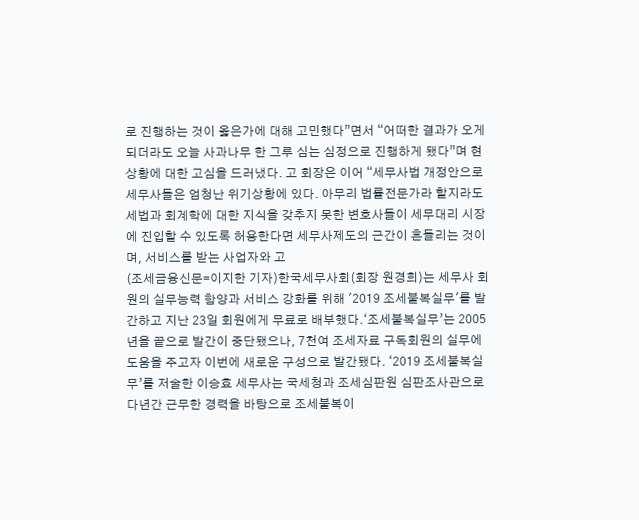로 진행하는 것이 옳은가에 대해 고민했다”면서 “어떠한 결과가 오게 되더라도 오늘 사과나무 한 그루 심는 심정으로 진행하게 됐다”며 현 상황에 대한 고심을 드러냈다. 고 회장은 이어 “세무사법 개정안으로 세무사들은 엄청난 위기상황에 있다. 아무리 법률전문가라 할지라도 세법과 회계학에 대한 지식을 갖추지 못한 변호사들이 세무대리 시장에 진입할 수 있도록 허용한다면 세무사제도의 근간이 흔들리는 것이며, 서비스를 받는 사업자와 고
(조세금융신문=이지한 기자)한국세무사회(회장 원경희)는 세무사 회원의 실무능력 함양과 서비스 강화를 위해 '2019 조세불복실무'를 발간하고 지난 23일 회원에게 무료로 배부했다.‘조세불복실무’는 2005년을 끝으로 발간이 중단됐으나, 7천여 조세자료 구독회원의 실무에 도움을 주고자 이번에 새로운 구성으로 발간됐다. ‘2019 조세불복실무’를 저술한 이승효 세무사는 국세청과 조세심판원 심판조사관으로 다년간 근무한 경력을 바탕으로 조세불복이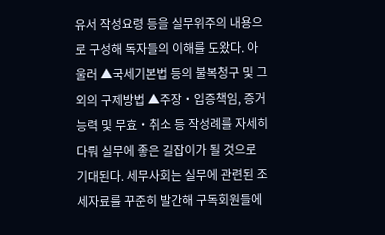유서 작성요령 등을 실무위주의 내용으로 구성해 독자들의 이해를 도왔다. 아울러 ▲국세기본법 등의 불복청구 및 그 외의 구제방법 ▲주장‧입증책임, 증거능력 및 무효‧취소 등 작성례를 자세히 다뤄 실무에 좋은 길잡이가 될 것으로 기대된다. 세무사회는 실무에 관련된 조세자료를 꾸준히 발간해 구독회원들에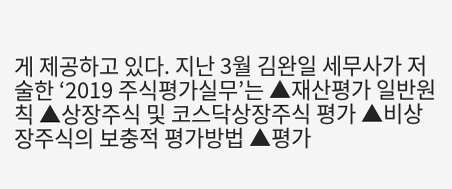게 제공하고 있다. 지난 3월 김완일 세무사가 저술한 ‘2019 주식평가실무’는 ▲재산평가 일반원칙 ▲상장주식 및 코스닥상장주식 평가 ▲비상장주식의 보충적 평가방법 ▲평가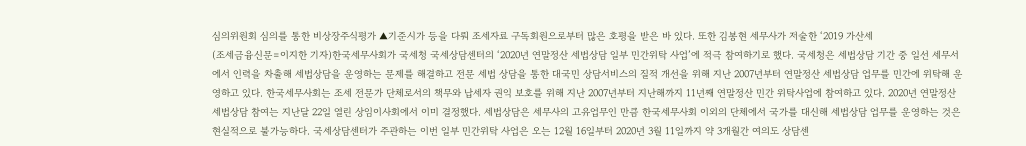심의위원회 심의를 통한 비상장주식평가 ▲기준시가 등을 다뤄 조세자료 구독회원으로부터 많은 호평을 받은 바 있다. 또한 김봉현 세무사가 저술한 ‘2019 가산세
(조세금융신문=이지한 기자)한국세무사회가 국세청 국세상담센터의 ‘2020년 연말정산 세법상담 일부 민간위탁 사업’에 적극 참여하기로 했다. 국세청은 세법상담 기간 중 일선 세무서에서 인력을 차출해 세법상담을 운영하는 문제를 해결하고 전문 세법 상담을 통한 대국민 상담서비스의 질적 개선을 위해 지난 2007년부터 연말정산 세법상담 업무를 민간에 위탁해 운영하고 있다. 한국세무사회는 조세 전문가 단체로서의 책무와 납세자 권익 보호를 위해 지난 2007년부터 지난해까지 11년째 연말정산 민간 위탁사업에 참여하고 있다. 2020년 연말정산 세법상담 참여는 지난달 22일 열린 상임이사회에서 이미 결정했다. 세법상담은 세무사의 고유업무인 만큼 한국세무사회 이외의 단체에서 국가를 대신해 세법상담 업무를 운영하는 것은 현실적으로 불가능하다. 국세상담센터가 주관하는 이번 일부 민간위탁 사업은 오는 12월 16일부터 2020년 3월 11일까지 약 3개월간 여의도 상담센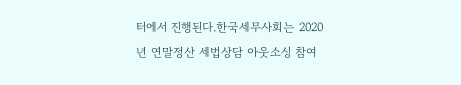터에서 진행된다.한국세무사회는 2020년 연말정산 세법상담 아웃소싱 참여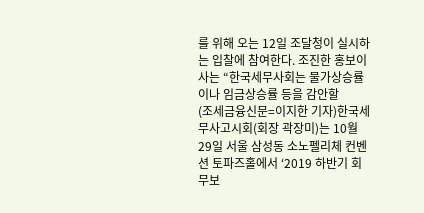를 위해 오는 12일 조달청이 실시하는 입찰에 참여한다. 조진한 홍보이사는 “한국세무사회는 물가상승률이나 임금상승률 등을 감안할
(조세금융신문=이지한 기자)한국세무사고시회(회장 곽장미)는 10월 29일 서울 삼성동 소노펠리체 컨벤션 토파즈홀에서 ‘2019 하반기 회무보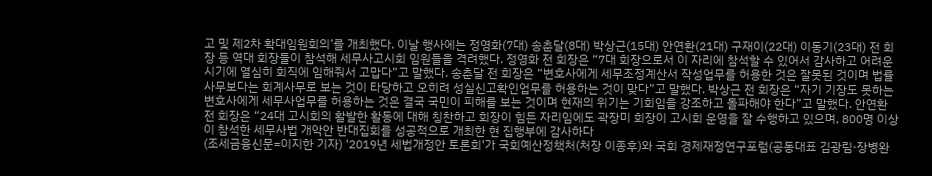고 및 제2차 확대임원회의’를 개최했다. 이날 행사에는 정영화(7대) 송춘달(8대) 박상근(15대) 안연환(21대) 구재이(22대) 이동기(23대) 전 회장 등 역대 회장들이 참석해 세무사고시회 임원들을 격려했다. 정영화 전 회장은 “7대 회장으로서 이 자리에 참석할 수 있어서 감사하고 어려운 시기에 열심히 회직에 임해줘서 고맙다”고 말했다. 송춘달 전 회장은 “변호사에게 세무조정계산서 작성업무를 허용한 것은 잘못된 것이며 법률사무보다는 회계사무로 보는 것이 타당하고 오히려 성실신고확인업무를 허용하는 것이 맞다”고 말했다. 박상근 전 회장은 “자기 기장도 못하는 변호사에게 세무사업무를 허용하는 것은 결국 국민이 피해를 보는 것이며 현재의 위기는 기회임을 강조하고 돌파해야 한다”고 말했다. 안연환 전 회장은 “24대 고시회의 활발한 활동에 대해 칭찬하고 회장이 힘든 자리임에도 곽장미 회장이 고시회 운영을 잘 수행하고 있으며, 800명 이상이 참석한 세무사법 개악안 반대집회를 성공적으로 개최한 현 집행부에 감사하다
(조세금융신문=이지한 기자) '2019년 세법개정안 토론회'가 국회예산정책처(처장 이종후)와 국회 경제재정연구포럼(공동대표 김광림·장병완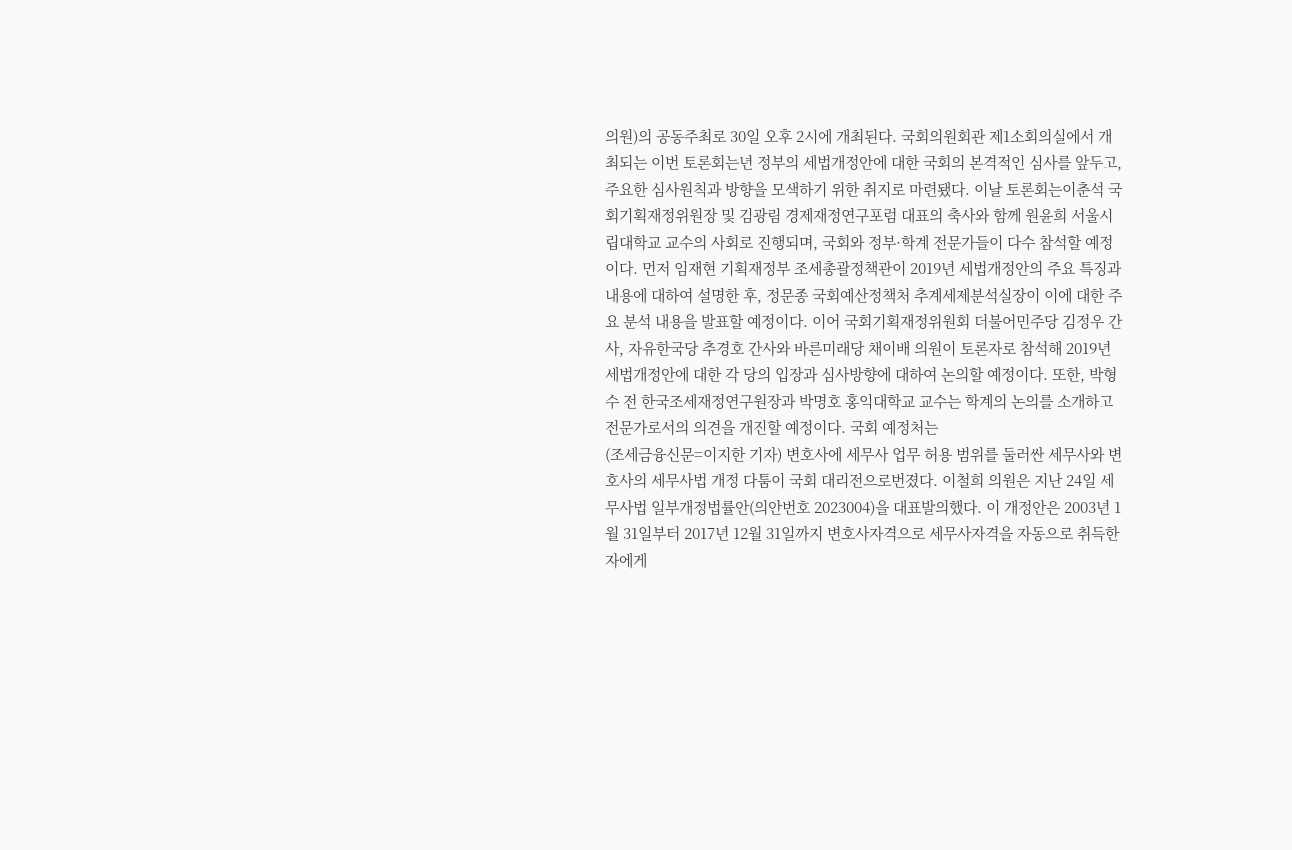의원)의 공동주최로 30일 오후 2시에 개최된다. 국회의원회관 제1소회의실에서 개최되는 이번 토론회는년 정부의 세법개정안에 대한 국회의 본격적인 심사를 앞두고, 주요한 심사원칙과 방향을 모색하기 위한 취지로 마련됐다. 이날 토론회는이춘석 국회기획재정위원장 및 김광림 경제재정연구포럼 대표의 축사와 함께 원윤희 서울시립대학교 교수의 사회로 진행되며, 국회와 정부·학계 전문가들이 다수 참석할 예정이다. 먼저 임재현 기획재정부 조세총괄정책관이 2019년 세법개정안의 주요 특징과 내용에 대하여 설명한 후, 정문종 국회예산정책처 추계세제분석실장이 이에 대한 주요 분석 내용을 발표할 예정이다. 이어 국회기획재정위원회 더불어민주당 김정우 간사, 자유한국당 추경호 간사와 바른미래당 채이배 의원이 토론자로 참석해 2019년 세법개정안에 대한 각 당의 입장과 심사방향에 대하여 논의할 예정이다. 또한, 박형수 전 한국조세재정연구원장과 박명호 홍익대학교 교수는 학계의 논의를 소개하고 전문가로서의 의견을 개진할 예정이다. 국회 예정처는
(조세금융신문=이지한 기자) 변호사에 세무사 업무 허용 범위를 둘러싼 세무사와 변호사의 세무사법 개정 다툼이 국회 대리전으로번졌다. 이철희 의원은 지난 24일 세무사법 일부개정법률안(의안번호 2023004)을 대표발의했다. 이 개정안은 2003년 1월 31일부터 2017년 12월 31일까지 변호사자격으로 세무사자격을 자동으로 취득한 자에게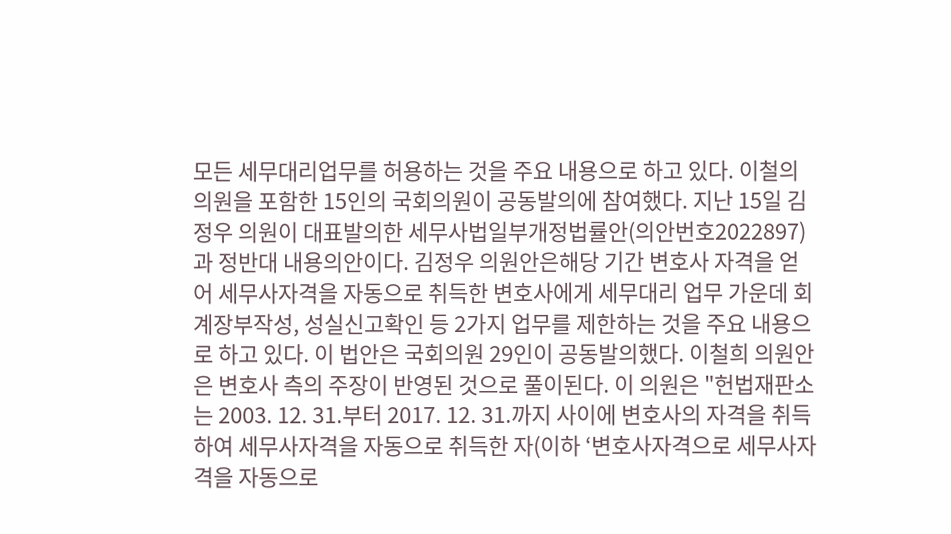모든 세무대리업무를 허용하는 것을 주요 내용으로 하고 있다. 이철의 의원을 포함한 15인의 국회의원이 공동발의에 참여했다. 지난 15일 김정우 의원이 대표발의한 세무사법일부개정법률안(의안번호2022897)과 정반대 내용의안이다. 김정우 의원안은해당 기간 변호사 자격을 얻어 세무사자격을 자동으로 취득한 변호사에게 세무대리 업무 가운데 회계장부작성, 성실신고확인 등 2가지 업무를 제한하는 것을 주요 내용으로 하고 있다. 이 법안은 국회의원 29인이 공동발의했다. 이철희 의원안은 변호사 측의 주장이 반영된 것으로 풀이된다. 이 의원은 "헌법재판소는 2003. 12. 31.부터 2017. 12. 31.까지 사이에 변호사의 자격을 취득하여 세무사자격을 자동으로 취득한 자(이하 ‘변호사자격으로 세무사자격을 자동으로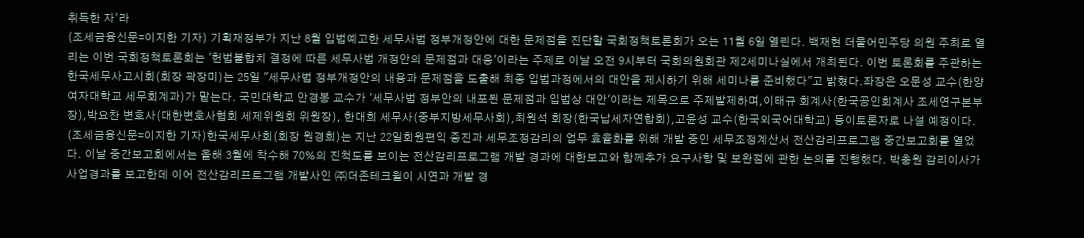취득한 자’라
(조세금융신문=이지한 기자) 기획재정부가 지난 8월 입법예고한 세무사법 정부개정안에 대한 문제점을 진단할 국회정책토론회가 오는 11월 6일 열린다. 백재현 더물어민주당 의원 주최로 열리는 이번 국회정책토론회는 '헌법불합치 결정에 따른 세무사법 개정안의 문제점과 대응'이라는 주제로 이날 오전 9시부터 국회의원회관 제2세미나실에서 개최된다. 이번 토론회를 주관하는 한국세무사고시회(회장 곽장미)는 25일 "세무사법 정부개정안의 내용과 문제점을 도출해 최종 입법과정에서의 대안을 제시하기 위해 세미나를 준비했다"고 밝혔다.좌장은 오문성 교수(한양여자대학교 세무회계과)가 맡는다. 국민대학교 안경봉 교수가 '세무사법 정부안의 내포된 문제점과 입법상 대안'이라는 제목으로 주제발제하며,이태규 회계사(한국공인회계사 조세연구본부장),박요찬 변호사(대한변호사협회 세제위원회 위원장), 한대희 세무사(중부지방세무사회),최원석 회장(한국납세자연합회),고윤성 교수(한국외국어대학교) 등이토론자로 나설 예정이다.
(조세금융신문=이지한 기자)한국세무사회(회장 원경희)는 지난 22일회원편익 증진과 세무조정감리의 업무 효율화를 위해 개발 중인 세무조정계산서 전산감리프로그램 중간보고회를 열었다. 이날 중간보고회에서는 올해 3월에 착수해 70%의 진척도를 보이는 전산감리프로그램 개발 경과에 대한보고와 함께추가 요구사항 및 보완점에 관한 논의를 진행했다. 박충원 감리이사가 사업경과를 보고한데 이어 전산감리프로그램 개발사인 ㈜더존테크윌이 시연과 개발 경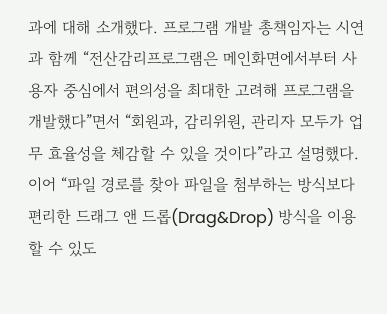과에 대해 소개했다. 프로그램 개발 총책임자는 시연과 함께 “전산감리프로그램은 메인화면에서부터 사용자 중심에서 편의성을 최대한 고려해 프로그램을 개발했다”면서 “회원과, 감리위원, 관리자 모두가 업무 효율성을 체감할 수 있을 것이다”라고 설명했다. 이어 “파일 경로를 찾아 파일을 첨부하는 방식보다 편리한 드래그 앤 드롭(Drag&Drop) 방식을 이용할 수 있도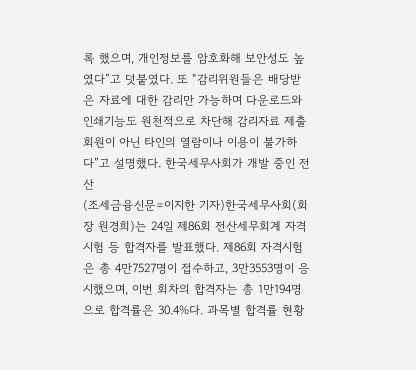록 했으며, 개인정보를 암호화해 보안성도 높였다”고 덧붙였다. 또 “감리위원들은 배당받은 자료에 대한 감리만 가능하며 다운로드와 인쇄기능도 원천적으로 차단해 감리자료 제출회원이 아닌 타인의 열람이나 이용이 불가하다”고 설명했다. 한국세무사회가 개발 중인 전산
(조세금융신문=이지한 기자)한국세무사회(회장 원경희)는 24일 제86회 전산세무회계 자격시험 등 합격자를 발표했다. 제86회 자격시험은 총 4만7527명이 접수하고, 3만3553명이 응시했으며, 이번 회차의 합격자는 총 1만194명으로 합격률은 30.4%다. 과목별 합격률 현황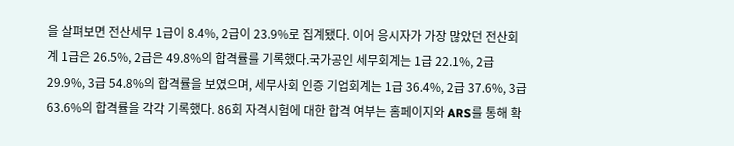을 살펴보면 전산세무 1급이 8.4%, 2급이 23.9%로 집계됐다. 이어 응시자가 가장 많았던 전산회계 1급은 26.5%, 2급은 49.8%의 합격률를 기록했다.국가공인 세무회계는 1급 22.1%, 2급 29.9%, 3급 54.8%의 합격률을 보였으며, 세무사회 인증 기업회계는 1급 36.4%, 2급 37.6%, 3급 63.6%의 합격률을 각각 기록했다. 86회 자격시험에 대한 합격 여부는 홈페이지와 ARS를 통해 확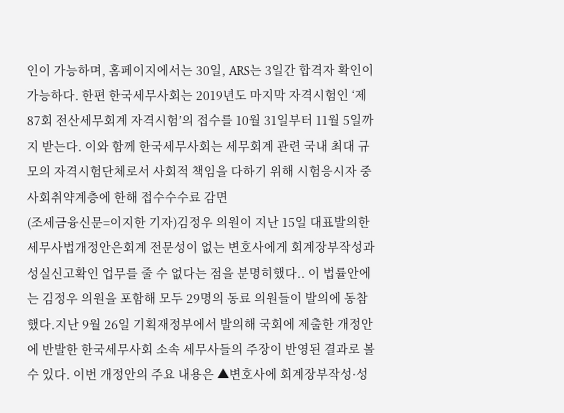인이 가능하며, 홈페이지에서는 30일, ARS는 3일간 합격자 확인이 가능하다. 한편 한국세무사회는 2019년도 마지막 자격시험인 ‘제87회 전산세무회계 자격시험’의 접수를 10월 31일부터 11월 5일까지 받는다. 이와 함께 한국세무사회는 세무회계 관련 국내 최대 규모의 자격시험단체로서 사회적 책임을 다하기 위해 시험응시자 중 사회취약계층에 한해 접수수수료 감면
(조세금융신문=이지한 기자)김정우 의원이 지난 15일 대표발의한 세무사법개정안은회계 전문성이 없는 변호사에게 회계장부작성과 성실신고확인 업무를 줄 수 없다는 점을 분명히했다.. 이 법률안에는 김정우 의원을 포함해 모두 29명의 동료 의원들이 발의에 동참했다.지난 9월 26일 기획재정부에서 발의해 국회에 제출한 개정안에 반발한 한국세무사회 소속 세무사들의 주장이 반영된 결과로 볼 수 있다. 이번 개정안의 주요 내용은 ▲변호사에 회계장부작성·성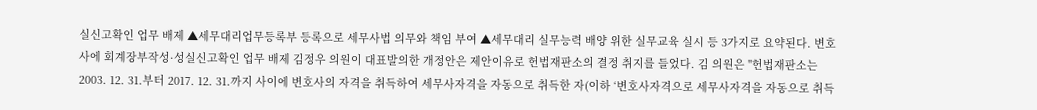실신고확인 업무 배제 ▲세무대리업무등록부 등록으로 세무사법 의무와 책임 부여 ▲세무대리 실무능력 배양 위한 실무교육 실시 등 3가지로 요약된다. 변호사에 회계장부작성·성실신고확인 업무 배제 김정우 의원이 대표발의한 개정안은 제안이유로 헌법재판소의 결정 취지를 들었다. 김 의원은 "헌법재판소는 2003. 12. 31.부터 2017. 12. 31.까지 사이에 변호사의 자격을 취득하여 세무사자격을 자동으로 취득한 자(이하 ‘변호사자격으로 세무사자격을 자동으로 취득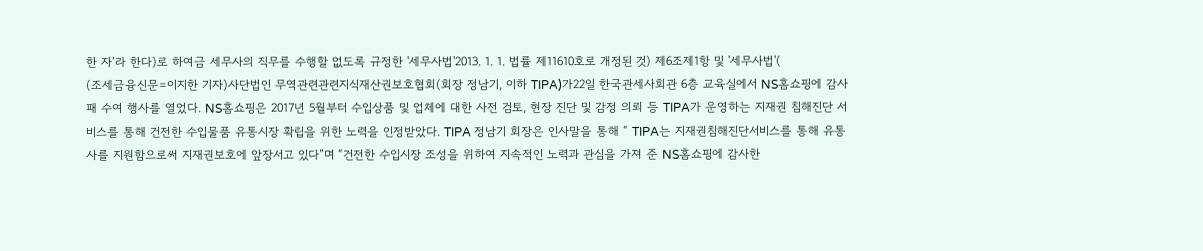한 자’라 한다)로 하여금 세무사의 직무를 수행할 없도록 규정한 '세무사법'2013. 1. 1. 법률 제11610호로 개정된 것) 제6조제1항 및 '세무사법'(
(조세금융신문=이지한 기자)사단법인 무역관련관련지식재산권보호협회(회장 정남기, 이하 TIPA)가22일 한국관세사회관 6층 교육실에서 NS홈쇼핑에 감사패 수여 행사를 열었다. NS홈쇼핑은 2017년 5월부터 수입상품 및 업체에 대한 사전 검토, 현장 진단 및 감정 의뢰 등 TIPA가 운영하는 지재권 침해진단 서비스를 통해 건전한 수입물품 유통시장 확립을 위한 노력을 인정받았다. TIPA 정남기 회장은 인사말을 통해 “ TIPA는 지재권침해진단서비스를 통해 유통사를 지원함으로써 지재권보호에 앞장서고 있다”며 “건전한 수입시장 조성을 위하여 지속적인 노력과 관심을 가져 준 NS홈쇼핑에 감사한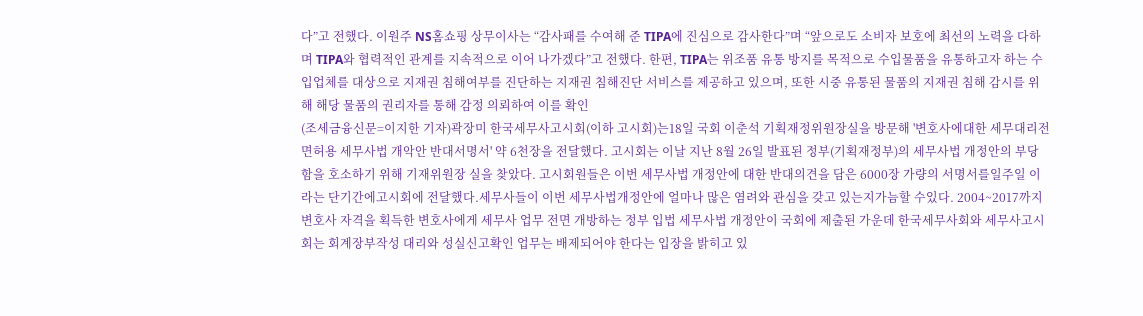다”고 전했다. 이원주 NS홈쇼핑 상무이사는 “감사패를 수여해 준 TIPA에 진심으로 감사한다”며 “앞으로도 소비자 보호에 최선의 노력을 다하며 TIPA와 협력적인 관계를 지속적으로 이어 나가겠다”고 전했다. 한편, TIPA는 위조품 유통 방지를 목적으로 수입물품을 유통하고자 하는 수입업체를 대상으로 지재권 침해여부를 진단하는 지재권 침해진단 서비스를 제공하고 있으며, 또한 시중 유통된 물품의 지재권 침해 감시를 위해 해당 물품의 권리자를 통해 감정 의뢰하여 이를 확인
(조세금융신문=이지한 기자)곽장미 한국세무사고시회(이하 고시회)는18일 국회 이춘석 기획재정위원장실을 방문해 '변호사에대한 세무대리전면허용 세무사법 개악안 반대서명서' 약 6천장을 전달했다. 고시회는 이날 지난 8월 26일 발표된 정부(기획재정부)의 세무사법 개정안의 부당함을 호소하기 위해 기재위원장 실을 찾았다. 고시회원들은 이번 세무사법 개정안에 대한 반대의견을 담은 6000장 가량의 서명서를일주일 이라는 단기간에고시회에 전달했다.세무사들이 이번 세무사법개정안에 얼마나 많은 염려와 관심을 갖고 있는지가늠할 수있다. 2004~2017까지 변호사 자격을 획득한 변호사에게 세무사 업무 전면 개방하는 정부 입법 세무사법 개정안이 국회에 제출된 가운데 한국세무사회와 세무사고시회는 회계장부작성 대리와 성실신고확인 업무는 배제되어야 한다는 입장을 밝히고 있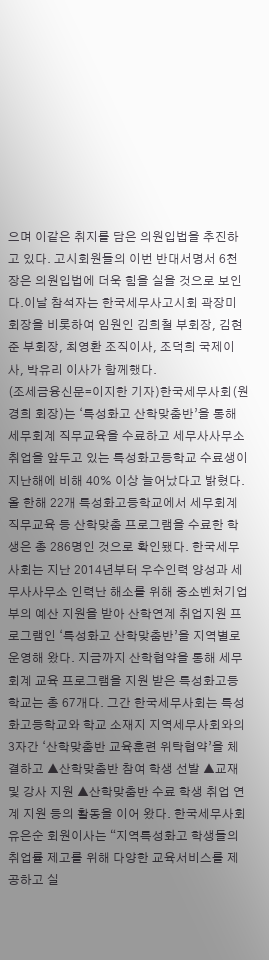으며 이같은 취지를 담은 의원입법을 추진하고 있다. 고시회원들의 이번 반대서명서 6천장은 의원입법에 더욱 힘을 실을 것으로 보인다.이날 참석자는 한국세무사고시회 곽장미 회장을 비롯하여 임원인 김희철 부회장, 김현준 부회장, 최영환 조직이사, 조덕희 국제이사, 박유리 이사가 함께했다.
(조세금융신문=이지한 기자)한국세무사회(원경희 회장)는 ‘특성화고 산학맞춤반’을 통해 세무회계 직무교육을 수료하고 세무사사무소 취업을 앞두고 있는 특성화고등학교 수료생이 지난해에 비해 40% 이상 늘어났다고 밝혔다. 올 한해 22개 특성화고등학교에서 세무회계 직무교육 등 산학맞춤 프로그램을 수료한 학생은 총 286명인 것으로 확인됐다. 한국세무사회는 지난 2014년부터 우수인력 양성과 세무사사무소 인력난 해소를 위해 중소벤처기업부의 예산 지원을 받아 산학연계 취업지원 프로그램인 ‘특성화고 산학맞춤반’을 지역별로 운영해 왔다. 지금까지 산학협약을 통해 세무회계 교육 프로그램을 지원 받은 특성화고등학교는 총 67개다. 그간 한국세무사회는 특성화고등학교와 학교 소재지 지역세무사회와의 3자간 ‘산학맞춤반 교육훈련 위탁협약’을 체결하고 ▲산학맞춤반 참여 학생 선발 ▲교재 및 강사 지원 ▲산학맞춤반 수료 학생 취업 연계 지원 등의 활동을 이어 왔다. 한국세무사회 유은순 회원이사는 “지역특성화고 학생들의 취업률 제고를 위해 다양한 교육서비스를 제공하고 실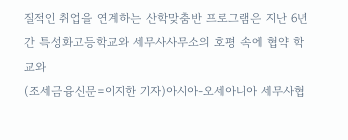질적인 취업을 연계하는 산학맞춤반 프로그램은 지난 6년간 특성화고등학교와 세무사사무소의 호평 속에 협약 학교와
(조세금융신문=이지한 기자)아시아-오세아니아 세무사협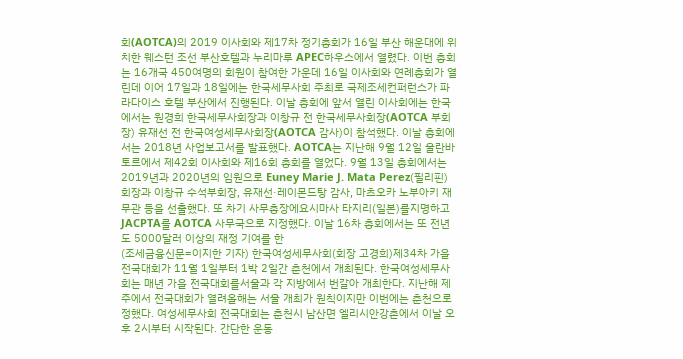회(AOTCA)의 2019 이사회와 제17차 정기총회가 16일 부산 해운대에 위치한 웨스턴 조선 부산호텔과 누리마루 APEC하우스에서 열렸다. 이번 총회는 16개국 450여명의 회원이 참여한 가운데 16일 이사회와 연례총회가 열린데 이어 17일과 18일에는 한국세무사회 주최로 국제조세컨퍼런스가 파라다이스 호텔 부산에서 진행된다. 이날 총회에 앞서 열린 이사회에는 한국에서는 원경희 한국세무사회장과 이창규 전 한국세무사회장(AOTCA 부회장) 유재선 전 한국여성세무사회장(AOTCA 감사)이 참석했다. 이날 총회에서는 2018년 사업보고서를 발표했다. AOTCA는 지난해 9월 12일 울란바토르에서 제42회 이사회와 제16회 총회를 열었다. 9월 13일 총회에서는 2019년과 2020년의 임원으로 Euney Marie J. Mata Perez(필리핀) 회장과 이창규 수석부회장, 유재선·레이몬드탕 감사, 마츠오카 노부아키 재무관 등을 선출했다. 또 차기 사무총장에요시마사 타지리(일본)를지명하고 JACPTA를 AOTCA 사무국으로 지정했다. 이날 16차 총회에서는 또 전년도 5000달러 이상의 재정 기여를 한
(조세금융신문=이지한 기자) 한국여성세무사회(회장 고경희)제34차 가을전국대회가 11월 1일부터 1박 2일간 춘천에서 개최된다. 한국여성세무사회는 매년 가을 전국대회를서울과 각 지방에서 번갈아 개최한다. 지난해 제주에서 전국대회가 열려올해는 서울 개최가 원칙이지만 이번에는 춘천으로 정했다. 여성세무사회 전국대회는 춘천시 남산면 엘리시안강촌에서 이날 오후 2시부터 시작된다. 간단한 운동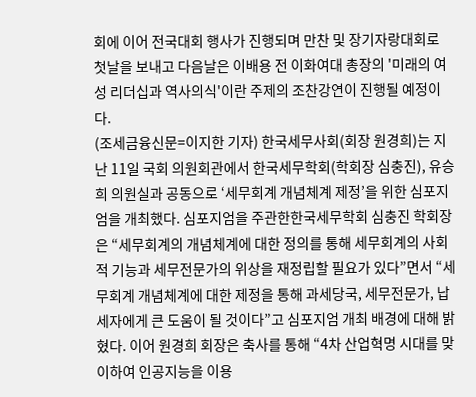회에 이어 전국대회 행사가 진행되며 만찬 및 장기자랑대회로 첫날을 보내고 다음날은 이배용 전 이화여대 총장의 '미래의 여성 리더십과 역사의식'이란 주제의 조찬강연이 진행될 예정이다.
(조세금융신문=이지한 기자) 한국세무사회(회장 원경희)는 지난 11일 국회 의원회관에서 한국세무학회(학회장 심충진), 유승희 의원실과 공동으로 ‘세무회계 개념체계 제정’을 위한 심포지엄을 개최했다. 심포지엄을 주관한한국세무학회 심충진 학회장은 “세무회계의 개념체계에 대한 정의를 통해 세무회계의 사회적 기능과 세무전문가의 위상을 재정립할 필요가 있다”면서 “세무회계 개념체계에 대한 제정을 통해 과세당국, 세무전문가, 납세자에게 큰 도움이 될 것이다”고 심포지엄 개최 배경에 대해 밝혔다. 이어 원경희 회장은 축사를 통해 “4차 산업혁명 시대를 맞이하여 인공지능을 이용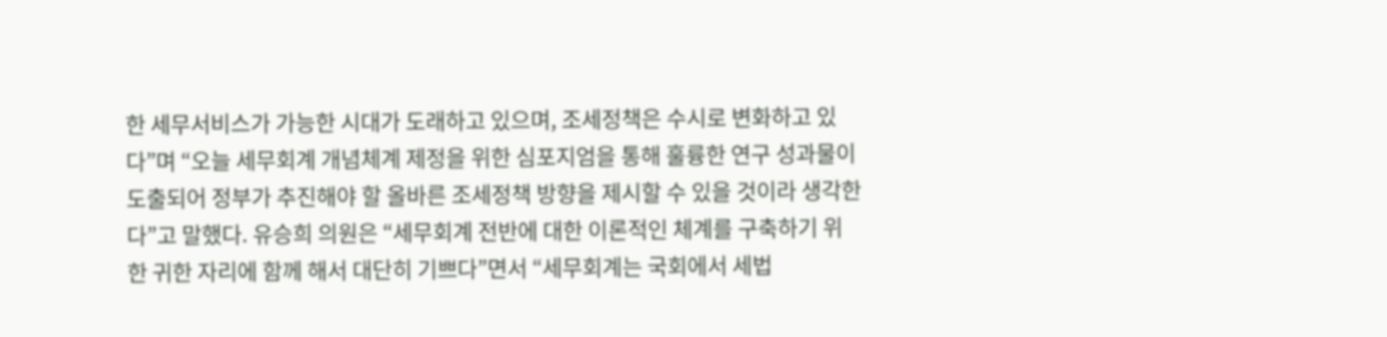한 세무서비스가 가능한 시대가 도래하고 있으며, 조세정책은 수시로 변화하고 있다”며 “오늘 세무회계 개념체계 제정을 위한 심포지엄을 통해 훌륭한 연구 성과물이 도출되어 정부가 추진해야 할 올바른 조세정책 방향을 제시할 수 있을 것이라 생각한다”고 말했다. 유승희 의원은 “세무회계 전반에 대한 이론적인 체계를 구축하기 위한 귀한 자리에 함께 해서 대단히 기쁘다”면서 “세무회계는 국회에서 세법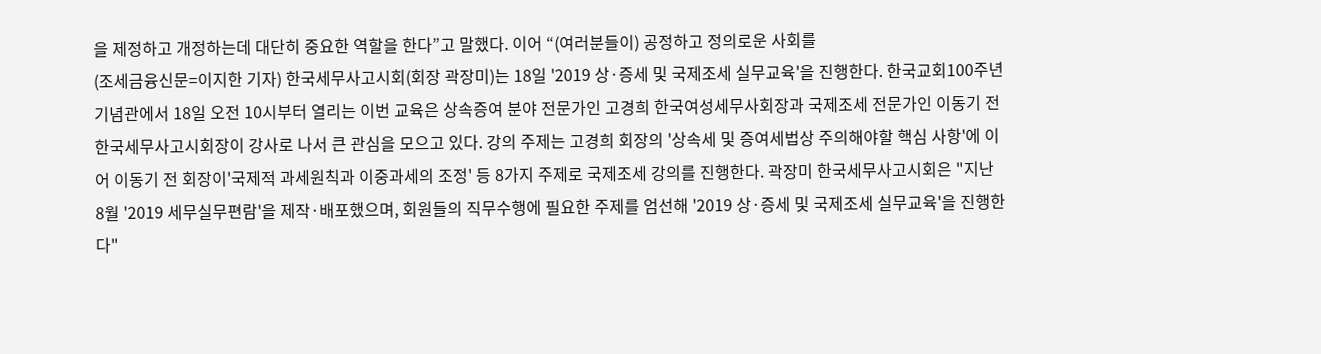을 제정하고 개정하는데 대단히 중요한 역할을 한다”고 말했다. 이어 “(여러분들이) 공정하고 정의로운 사회를
(조세금융신문=이지한 기자) 한국세무사고시회(회장 곽장미)는 18일 '2019 상·증세 및 국제조세 실무교육'을 진행한다. 한국교회100주년기념관에서 18일 오전 10시부터 열리는 이번 교육은 상속증여 분야 전문가인 고경희 한국여성세무사회장과 국제조세 전문가인 이동기 전 한국세무사고시회장이 강사로 나서 큰 관심을 모으고 있다. 강의 주제는 고경희 회장의 '상속세 및 증여세법상 주의해야할 핵심 사항'에 이어 이동기 전 회장이'국제적 과세원칙과 이중과세의 조정' 등 8가지 주제로 국제조세 강의를 진행한다. 곽장미 한국세무사고시회은 "지난 8월 '2019 세무실무편람'을 제작·배포했으며, 회원들의 직무수행에 필요한 주제를 엄선해 '2019 상·증세 및 국제조세 실무교육'을 진행한다"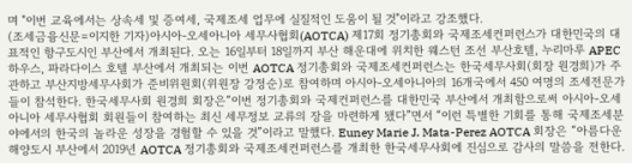며 "이번 교육에서는 상속세 및 증여세, 국제조세 업무에 실질적인 도움이 될 것"이라고 강조했다.
(조세금융신문=이지한 기자)아시아-오세아니아 세무사협회(AOTCA) 제17회 정기총회와 국제조세컨퍼런스가 대한민국의 대표적인 항구도시인 부산에서 개최된다. 오는 16일부터 18일까지 부산 해운대에 위치한 웨스턴 조선 부산호텔, 누리마루 APEC 하우스, 파라다이스 호텔 부산에서 개최되는 이번 AOTCA 정기총회와 국제조세컨퍼런스는 한국세무사회(회장 원경희)가 주관하고 부산지방세무사회가 준비위원회(위원장 강정순)로 참여하며 아시아-오세아니아의 16개국에서 450 여명의 조세전문가들이 참석한다. 한국세무사회 원경희 회장은“이번 정기총회와 국제컨퍼런스를 대한민국 부산에서 개최함으로써 아시아-오세아니아 세무사협회 회원들이 참여하는 최신 세무정보 교류의 장을 마련하게 됐다”면서 “이런 특별한 기회를 통해 국제조세분야에서의 한국의 놀라운 성장을 경험할 수 있을 것”이라고 말했다. Euney Marie J. Mata-Perez AOTCA 회장은 “아름다운 해양도시 부산에서 2019년 AOTCA 정기총회와 국제조세컨퍼런스를 개최한 한국세무사회에 진심으로 감사의 말씀을 전한다.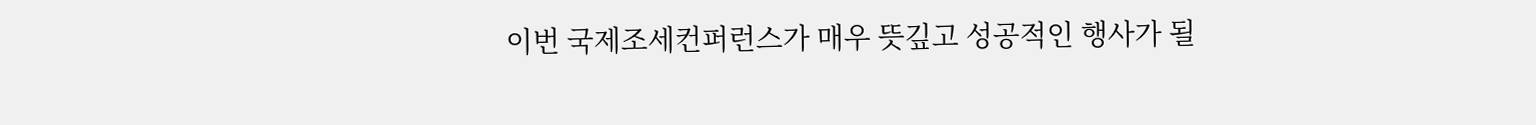이번 국제조세컨퍼런스가 매우 뜻깊고 성공적인 행사가 될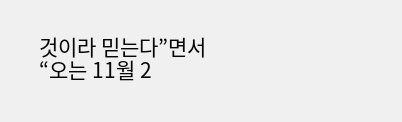것이라 믿는다”면서 “오는 11월 2